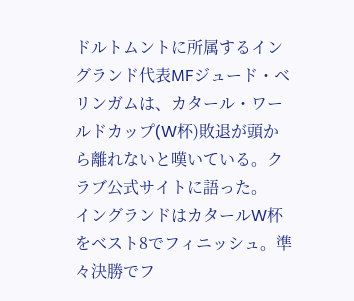ドルトムントに所属するイングランド代表MFジュード・ベリンガムは、カタール・ワールドカップ(W杯)敗退が頭から離れないと嘆いている。クラブ公式サイトに語った。
イングランドはカタールW杯をベスト8でフィニッシュ。準々決勝でフ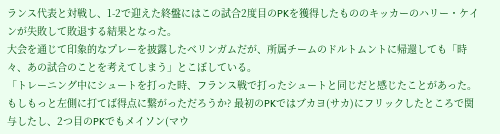ランス代表と対戦し、1-2で迎えた終盤にはこの試合2度目のPKを獲得したもののキッカーのハリー・ケインが失敗して敗退する結果となった。
大会を通じて印象的なプレーを披露したベリンガムだが、所属チームのドルトムントに帰還しても「時々、あの試合のことを考えてしまう」とこぼしている。
「トレーニング中にシュートを打った時、フランス戦で打ったシュートと同じだと感じたことがあった。もしもっと左側に打てば得点に繋がっただろうか? 最初のPKではブカヨ(サカ)にフリックしたところで関与したし、2つ目のPKでもメイソン(マウ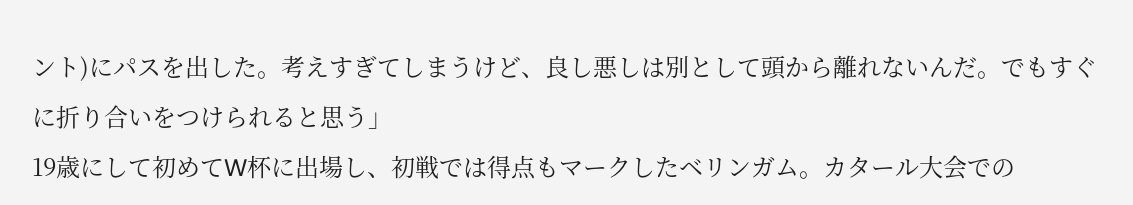ント)にパスを出した。考えすぎてしまうけど、良し悪しは別として頭から離れないんだ。でもすぐに折り合いをつけられると思う」
19歳にして初めてW杯に出場し、初戦では得点もマークしたベリンガム。カタール大会での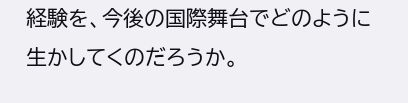経験を、今後の国際舞台でどのように生かしてくのだろうか。